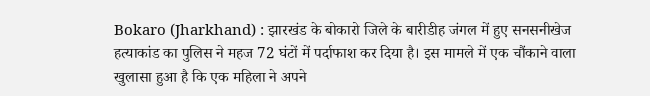Bokaro (Jharkhand) : झारखंड के बोकारो जिले के बारीडीह जंगल में हुए सनसनीखेज हत्याकांड का पुलिस ने महज 72 घंटों में पर्दाफाश कर दिया है। इस मामले में एक चौंकाने वाला खुलासा हुआ है कि एक महिला ने अपने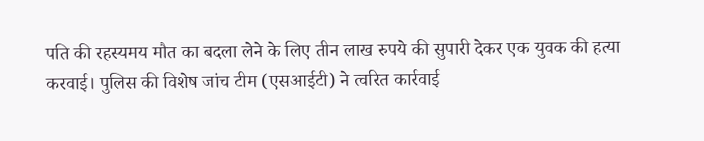पति की रहस्यमय मौत का बदला लेने के लिए तीन लाख रुपये की सुपारी देकर एक युवक की हत्या करवाई। पुलिस की विशेष जांच टीम (एसआईटी) ने त्वरित कार्रवाई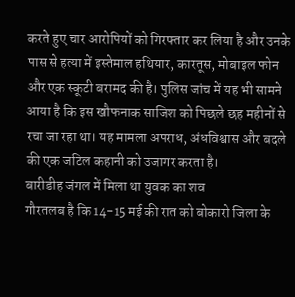करते हुए चार आरोपियों को गिरफ्तार कर लिया है और उनके पास से हत्या में इस्तेमाल हथियार, कारतूस, मोबाइल फोन और एक स्कूटी बरामद की है। पुलिस जांच में यह भी सामने आया है कि इस खौफनाक साजिश को पिछले छह महीनों से रचा जा रहा था। यह मामला अपराध, अंधविश्वास और बदले की एक जटिल कहानी को उजागर करता है।
बारीडीह जंगल में मिला था युवक का शव
गौरतलब है कि 14-15 मई की रात को बोकारो जिला के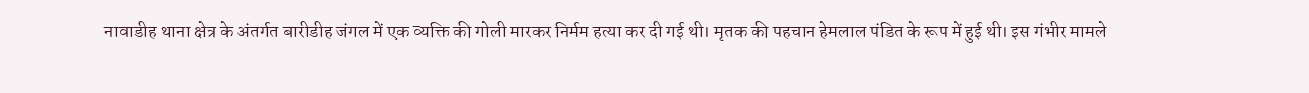नावाडीह थाना क्षेत्र के अंतर्गत बारीडीह जंगल में एक व्यक्ति की गोली मारकर निर्मम हत्या कर दी गई थी। मृतक की पहचान हेमलाल पंडित के रूप में हुई थी। इस गंभीर मामले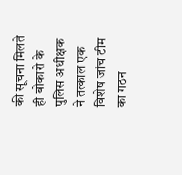की सूचना मिलते ही बोकारो के पुलिस अधीक्षक ने तत्काल एक विशेष जांच टीम का गठन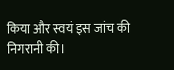किया और स्वयं इस जांच की निगरानी की।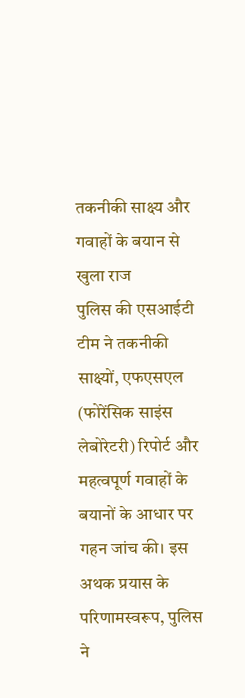तकनीकी साक्ष्य और गवाहों के बयान से खुला राज
पुलिस की एसआईटी टीम ने तकनीकी साक्ष्यों, एफएसएल (फोरेंसिक साइंस लेबोरेटरी) रिपोर्ट और महत्वपूर्ण गवाहों के बयानों के आधार पर गहन जांच की। इस अथक प्रयास के परिणामस्वरूप, पुलिस ने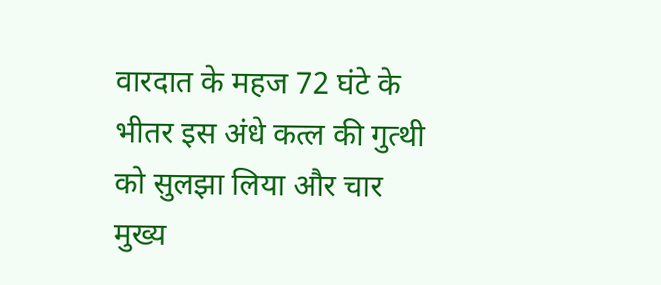वारदात के महज 72 घंटे के भीतर इस अंधे कत्ल की गुत्थी को सुलझा लिया और चार मुख्य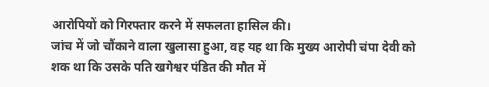आरोपियों को गिरफ्तार करने में सफलता हासिल की।
जांच में जो चौंकाने वाला खुलासा हुआ, वह यह था कि मुख्य आरोपी चंपा देवी को शक था कि उसके पति खगेश्वर पंडित की मौत में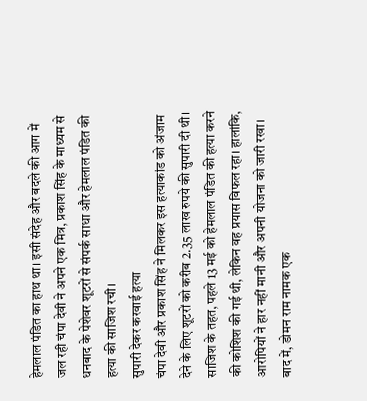हेमलाल पंडित का हाथ था। इसी संदेह और बदले की आग में जल रही चंपा देवी ने अपने एक मित्र, प्रकाश सिंह के माध्यम से धनबाद के पेशेवर शूटरों से संपर्क साधा और हेमलाल पंडित की हत्या की साजिश रची।
सुपारी देकर करवाई हत्या
चंपा देवी और प्रकाश सिंह ने मिलकर इस हत्याकांड को अंजाम देने के लिए शूटरों को करीब 2.35 लाख रुपये की सुपारी दी थी। साजिश के तहत, पहले 13 मई को हेमलाल पंडित की हत्या करने की कोशिश की गई थी, लेकिन वह प्रयास विफल रहा। हालांकि, आरोपियों ने हार नहीं मानी और अपनी योजना को जारी रखा। बाद में, डोमन राम नामक एक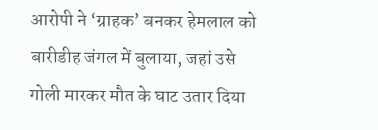आरोपी ने ‘ग्राहक’ बनकर हेमलाल को बारीडीह जंगल में बुलाया, जहां उसे गोली मारकर मौत के घाट उतार दिया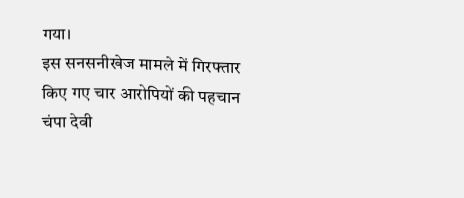गया।
इस सनसनीखेज मामले में गिरफ्तार किए गए चार आरोपियों की पहचान चंपा देवी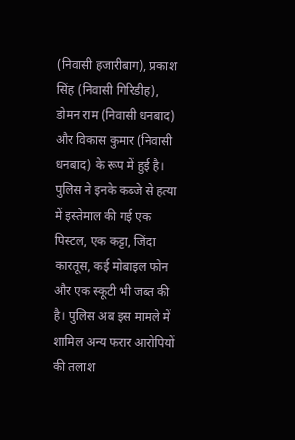(निवासी हजारीबाग), प्रकाश सिंह (निवासी गिरिडीह), डोमन राम (निवासी धनबाद) और विकास कुमार (निवासी धनबाद) के रूप में हुई है। पुलिस ने इनके कब्जे से हत्या में इस्तेमाल की गई एक पिस्टल, एक कट्टा, जिंदा कारतूस, कई मोबाइल फोन और एक स्कूटी भी जब्त की है। पुलिस अब इस मामले में शामिल अन्य फरार आरोपियों की तलाश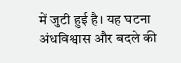में जुटी हुई है। यह घटना अंधविश्वास और बदले की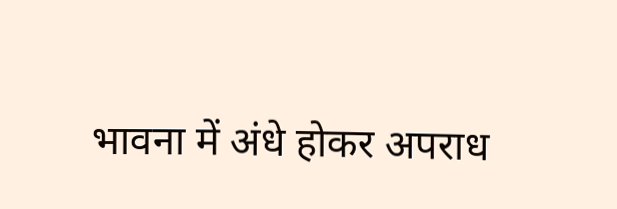भावना में अंधे होकर अपराध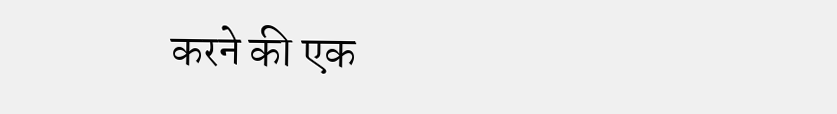करने की एक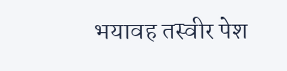भयावह तस्वीर पेश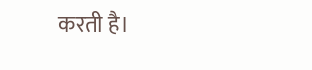करती है।